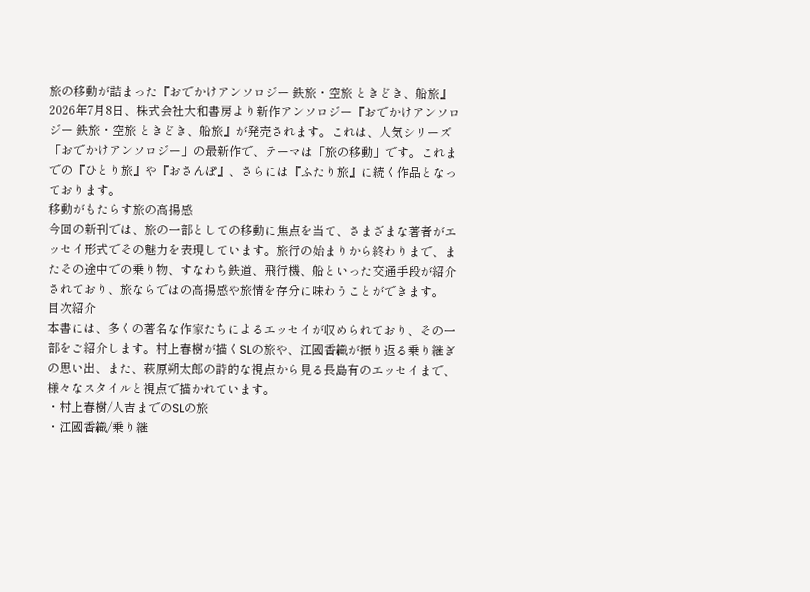旅の移動が詰まった『おでかけアンソロジー 鉄旅・空旅 ときどき、船旅』
2026年7月8日、株式会社大和書房より新作アンソロジー『おでかけアンソロジー 鉄旅・空旅 ときどき、船旅』が発売されます。これは、人気シリーズ「おでかけアンソロジー」の最新作で、テーマは「旅の移動」です。これまでの『ひとり旅』や『おさんぽ』、さらには『ふたり旅』に続く作品となっております。
移動がもたらす旅の高揚感
今回の新刊では、旅の一部としての移動に焦点を当て、さまざまな著者がエッセイ形式でその魅力を表現しています。旅行の始まりから終わりまで、またその途中での乗り物、すなわち鉄道、飛行機、船といった交通手段が紹介されており、旅ならではの高揚感や旅情を存分に味わうことができます。
目次紹介
本書には、多くの著名な作家たちによるエッセイが収められており、その一部をご紹介します。村上春樹が描くSLの旅や、江國香織が振り返る乗り継ぎの思い出、また、萩原朔太郎の詩的な視点から見る長島有のエッセイまで、様々なスタイルと視点で描かれています。
・村上春樹/人吉までのSLの旅
・江國香織/乗り継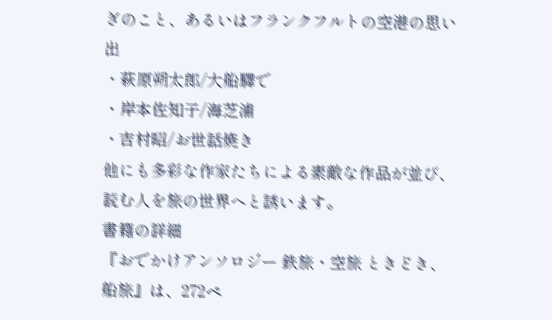ぎのこと、あるいはフランクフルトの空港の思い出
・萩原朔太郎/大船驛で
・岸本佐知子/海芝浦
・吉村昭/お世話焼き
他にも多彩な作家たちによる素敵な作品が並び、読む人を旅の世界へと誘います。
書籍の詳細
『おでかけアンソロジー 鉄旅・空旅 ときどき、船旅』は、272ペ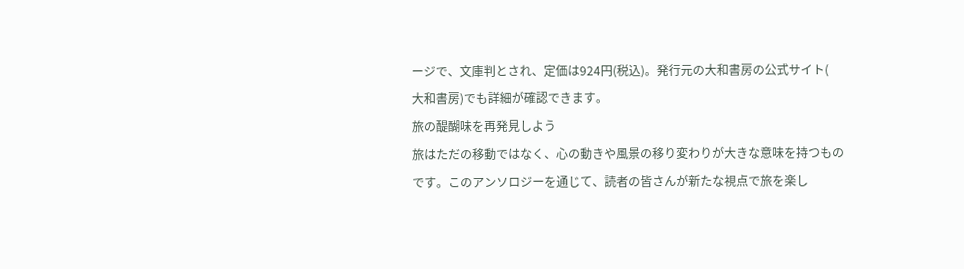ージで、文庫判とされ、定価は924円(税込)。発行元の大和書房の公式サイト(
大和書房)でも詳細が確認できます。
旅の醍醐味を再発見しよう
旅はただの移動ではなく、心の動きや風景の移り変わりが大きな意味を持つものです。このアンソロジーを通じて、読者の皆さんが新たな視点で旅を楽し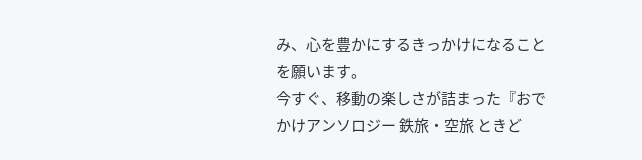み、心を豊かにするきっかけになることを願います。
今すぐ、移動の楽しさが詰まった『おでかけアンソロジー 鉄旅・空旅 ときど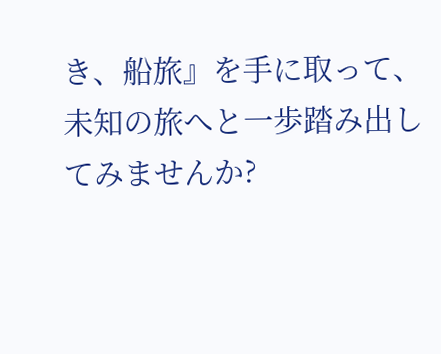き、船旅』を手に取って、未知の旅へと一歩踏み出してみませんか?